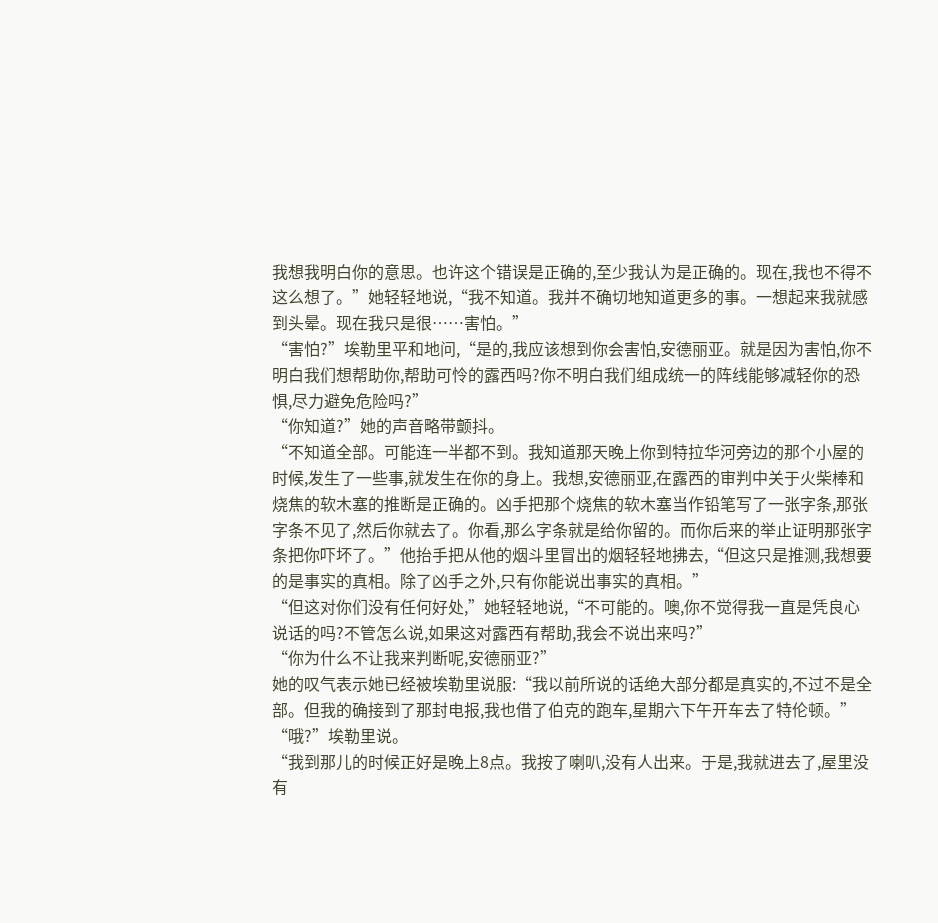我想我明白你的意思。也许这个错误是正确的,至少我认为是正确的。现在,我也不得不这么想了。”她轻轻地说,“我不知道。我并不确切地知道更多的事。一想起来我就感到头晕。现在我只是很……害怕。”
“害怕?”埃勒里平和地问,“是的,我应该想到你会害怕,安德丽亚。就是因为害怕,你不明白我们想帮助你,帮助可怜的露西吗?你不明白我们组成统一的阵线能够减轻你的恐惧,尽力避免危险吗?”
“你知道?”她的声音略带颤抖。
“不知道全部。可能连一半都不到。我知道那天晚上你到特拉华河旁边的那个小屋的时候,发生了一些事,就发生在你的身上。我想,安德丽亚,在露西的审判中关于火柴棒和烧焦的软木塞的推断是正确的。凶手把那个烧焦的软木塞当作铅笔写了一张字条,那张字条不见了,然后你就去了。你看,那么字条就是给你留的。而你后来的举止证明那张字条把你吓坏了。”他抬手把从他的烟斗里冒出的烟轻轻地拂去,“但这只是推测,我想要的是事实的真相。除了凶手之外,只有你能说出事实的真相。”
“但这对你们没有任何好处,”她轻轻地说,“不可能的。噢,你不觉得我一直是凭良心说话的吗?不管怎么说,如果这对露西有帮助,我会不说出来吗?”
“你为什么不让我来判断呢,安德丽亚?”
她的叹气表示她已经被埃勒里说服:“我以前所说的话绝大部分都是真实的,不过不是全部。但我的确接到了那封电报,我也借了伯克的跑车,星期六下午开车去了特伦顿。”
“哦?”埃勒里说。
“我到那儿的时候正好是晚上8点。我按了喇叭,没有人出来。于是,我就进去了,屋里没有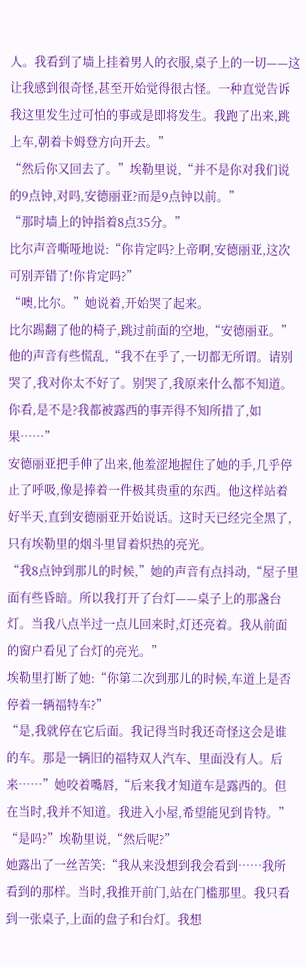人。我看到了墙上挂着男人的衣服,桌子上的一切——这让我感到很奇怪,甚至开始觉得很古怪。一种直觉告诉我这里发生过可怕的事或是即将发生。我跑了出来,跳上车,朝着卡姆登方向开去。”
“然后你又回去了。”埃勒里说,“并不是你对我们说的9点钟,对吗,安德丽亚?而是9点钟以前。”
“那时墙上的钟指着8点35分。”
比尔声音嘶哑地说:“你肯定吗?上帝啊,安德丽亚,这次可别弄错了!你肯定吗?”
“噢,比尔。”她说着,开始哭了起来。
比尔踢翻了他的椅子,跳过前面的空地,“安德丽亚。”他的声音有些慌乱,“我不在乎了,一切都无所谓。请别哭了,我对你太不好了。别哭了,我原来什么都不知道。你看,是不是?我都被露西的事弄得不知所措了,如果……”
安德丽亚把手伸了出来,他羞涩地握住了她的手,几乎停止了呼吸,像是捧着一件极其贵重的东西。他这样站着好半天,直到安德丽亚开始说话。这时天已经完全黑了,只有埃勒里的烟斗里冒着炽热的亮光。
“我8点钟到那儿的时候,”她的声音有点抖动,“屋子里面有些昏暗。所以我打开了台灯——桌子上的那盏台灯。当我八点半过一点儿回来时,灯还亮着。我从前面的窗户看见了台灯的亮光。”
埃勒里打断了她:“你第二次到那儿的时候,车道上是否停着一辆福特车?”
“是,我就停在它后面。我记得当时我还奇怪这会是谁的车。那是一辆旧的福特双人汽车、里面没有人。后来……”她咬着嘴唇,“后来我才知道车是露西的。但在当时,我并不知道。我进入小屋,希望能见到肯特。”
“是吗?”埃勒里说,“然后呢?”
她露出了一丝苦笑:“我从来没想到我会看到……我所看到的那样。当时,我推开前门,站在门槛那里。我只看到一张桌子,上面的盘子和台灯。我想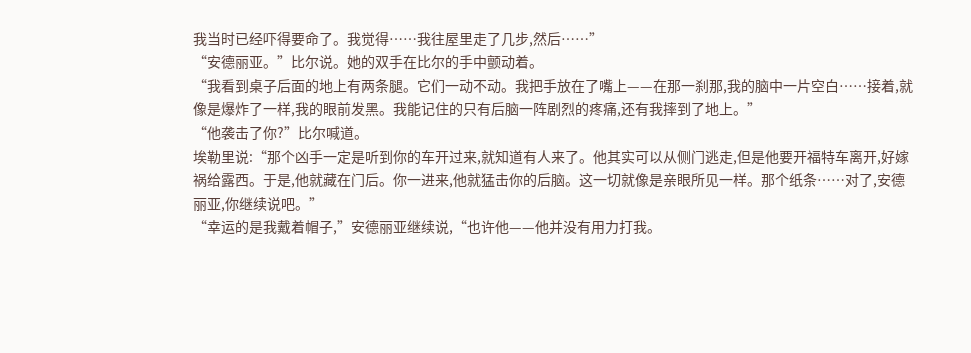我当时已经吓得要命了。我觉得……我往屋里走了几步,然后……”
“安德丽亚。”比尔说。她的双手在比尔的手中颤动着。
“我看到桌子后面的地上有两条腿。它们一动不动。我把手放在了嘴上——在那一刹那,我的脑中一片空白……接着,就像是爆炸了一样,我的眼前发黑。我能记住的只有后脑一阵剧烈的疼痛,还有我摔到了地上。”
“他袭击了你?”比尔喊道。
埃勒里说:“那个凶手一定是听到你的车开过来,就知道有人来了。他其实可以从侧门逃走,但是他要开福特车离开,好嫁祸给露西。于是,他就藏在门后。你一进来,他就猛击你的后脑。这一切就像是亲眼所见一样。那个纸条……对了,安德丽亚,你继续说吧。”
“幸运的是我戴着帽子,”安德丽亚继续说,“也许他——他并没有用力打我。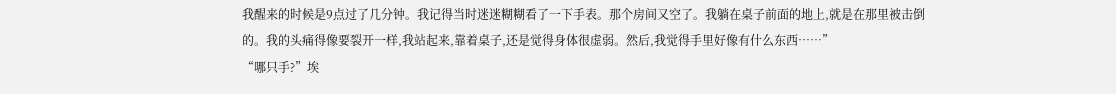我醒来的时候是9点过了几分钟。我记得当时迷迷糊糊看了一下手表。那个房间又空了。我躺在桌子前面的地上,就是在那里被击倒的。我的头痛得像要裂开一样,我站起来,靠着桌子,还是觉得身体很虚弱。然后,我觉得手里好像有什么东西……”
“哪只手?”埃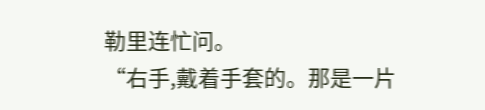勒里连忙问。
“右手,戴着手套的。那是一片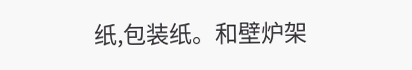纸,包装纸。和壁炉架